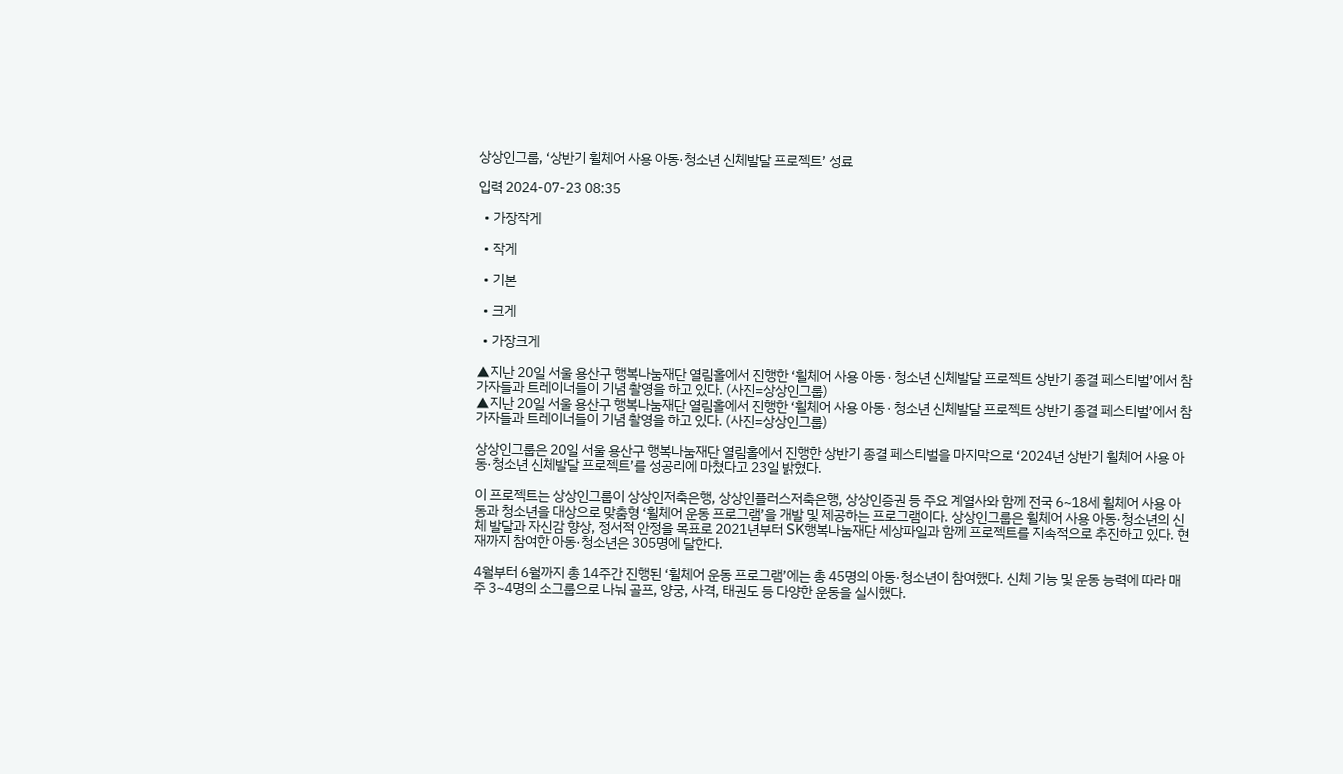상상인그룹, ‘상반기 휠체어 사용 아동·청소년 신체발달 프로젝트’ 성료

입력 2024-07-23 08:35

  • 가장작게

  • 작게

  • 기본

  • 크게

  • 가장크게

▲지난 20일 서울 용산구 행복나눔재단 열림홀에서 진행한 ‘휠체어 사용 아동∙청소년 신체발달 프로젝트 상반기 종결 페스티벌’에서 참가자들과 트레이너들이 기념 촬영을 하고 있다. (사진=상상인그룹)
▲지난 20일 서울 용산구 행복나눔재단 열림홀에서 진행한 ‘휠체어 사용 아동∙청소년 신체발달 프로젝트 상반기 종결 페스티벌’에서 참가자들과 트레이너들이 기념 촬영을 하고 있다. (사진=상상인그룹)

상상인그룹은 20일 서울 용산구 행복나눔재단 열림홀에서 진행한 상반기 종결 페스티벌을 마지막으로 ‘2024년 상반기 휠체어 사용 아동·청소년 신체발달 프로젝트’를 성공리에 마쳤다고 23일 밝혔다.

이 프로젝트는 상상인그룹이 상상인저축은행, 상상인플러스저축은행, 상상인증권 등 주요 계열사와 함께 전국 6~18세 휠체어 사용 아동과 청소년을 대상으로 맞춤형 ‘휠체어 운동 프로그램’을 개발 및 제공하는 프로그램이다. 상상인그룹은 휠체어 사용 아동·청소년의 신체 발달과 자신감 향상, 정서적 안정을 목표로 2021년부터 SK행복나눔재단 세상파일과 함께 프로젝트를 지속적으로 추진하고 있다. 현재까지 참여한 아동·청소년은 305명에 달한다.

4월부터 6월까지 총 14주간 진행된 ‘휠체어 운동 프로그램’에는 총 45명의 아동·청소년이 참여했다. 신체 기능 및 운동 능력에 따라 매주 3~4명의 소그룹으로 나눠 골프, 양궁, 사격, 태권도 등 다양한 운동을 실시했다.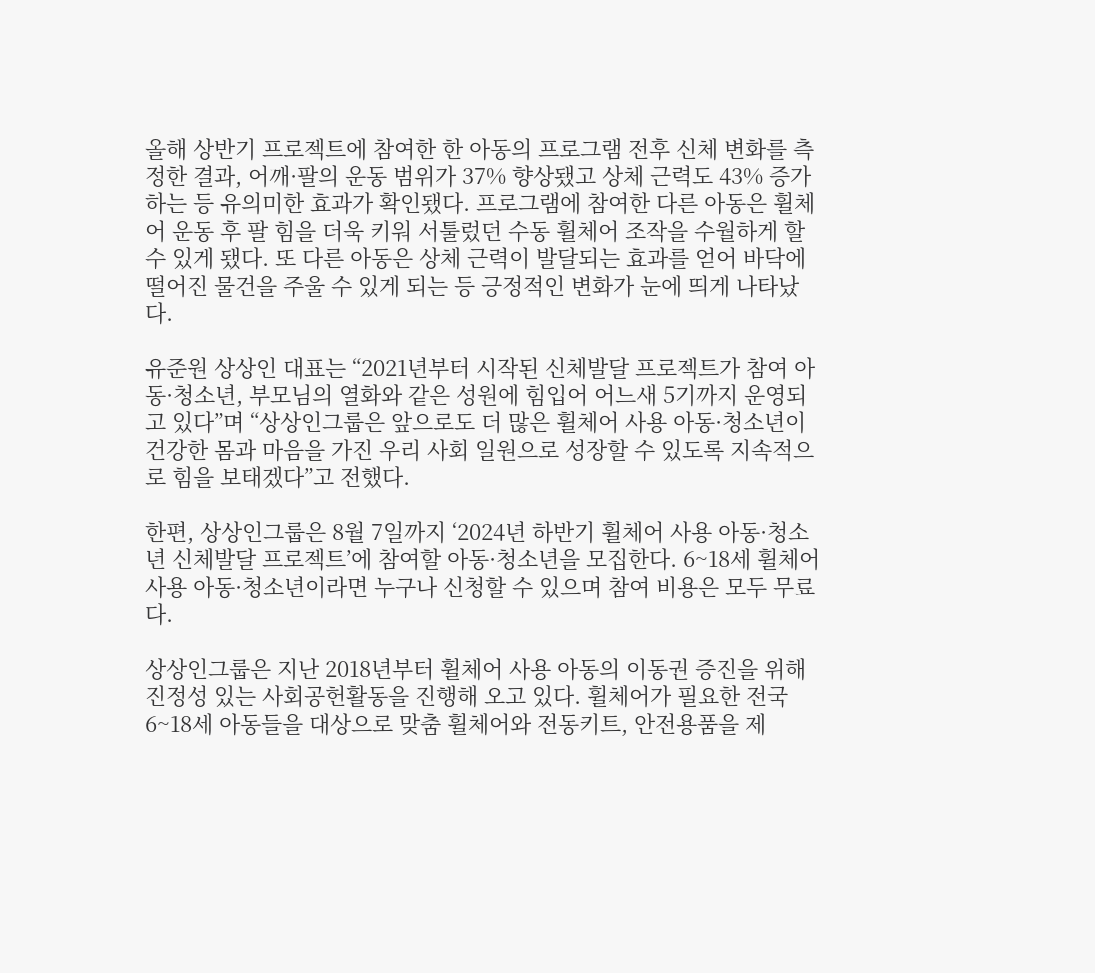올해 상반기 프로젝트에 참여한 한 아동의 프로그램 전후 신체 변화를 측정한 결과, 어깨·팔의 운동 범위가 37% 향상됐고 상체 근력도 43% 증가하는 등 유의미한 효과가 확인됐다. 프로그램에 참여한 다른 아동은 휠체어 운동 후 팔 힘을 더욱 키워 서툴렀던 수동 휠체어 조작을 수월하게 할 수 있게 됐다. 또 다른 아동은 상체 근력이 발달되는 효과를 얻어 바닥에 떨어진 물건을 주울 수 있게 되는 등 긍정적인 변화가 눈에 띄게 나타났다.

유준원 상상인 대표는 “2021년부터 시작된 신체발달 프로젝트가 참여 아동·청소년, 부모님의 열화와 같은 성원에 힘입어 어느새 5기까지 운영되고 있다”며 “상상인그룹은 앞으로도 더 많은 휠체어 사용 아동·청소년이 건강한 몸과 마음을 가진 우리 사회 일원으로 성장할 수 있도록 지속적으로 힘을 보태겠다”고 전했다.

한편, 상상인그룹은 8월 7일까지 ‘2024년 하반기 휠체어 사용 아동·청소년 신체발달 프로젝트’에 참여할 아동·청소년을 모집한다. 6~18세 휠체어 사용 아동·청소년이라면 누구나 신청할 수 있으며 참여 비용은 모두 무료다.

상상인그룹은 지난 2018년부터 휠체어 사용 아동의 이동권 증진을 위해 진정성 있는 사회공헌활동을 진행해 오고 있다. 휠체어가 필요한 전국 6~18세 아동들을 대상으로 맞춤 휠체어와 전동키트, 안전용품을 제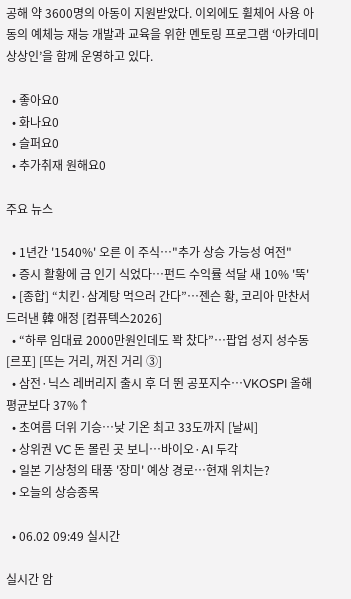공해 약 3600명의 아동이 지원받았다. 이외에도 휠체어 사용 아동의 예체능 재능 개발과 교육을 위한 멘토링 프로그램 ‘아카데미 상상인’을 함께 운영하고 있다.

  • 좋아요0
  • 화나요0
  • 슬퍼요0
  • 추가취재 원해요0

주요 뉴스

  • 1년간 '1540%' 오른 이 주식…"추가 상승 가능성 여전"
  • 증시 활황에 금 인기 식었다…펀드 수익률 석달 새 10% '뚝'
  • [종합] “치킨·삼계탕 먹으러 간다”…젠슨 황, 코리아 만찬서 드러낸 韓 애정 [컴퓨텍스2026]
  • “하루 임대료 2000만원인데도 꽉 찼다”⋯팝업 성지 성수동 [르포] [뜨는 거리, 꺼진 거리 ③]
  • 삼전·닉스 레버리지 출시 후 더 뛴 공포지수…VKOSPI 올해 평균보다 37%↑
  • 초여름 더위 기승⋯낮 기온 최고 33도까지 [날씨]
  • 상위권 VC 돈 몰린 곳 보니…바이오·AI 두각
  • 일본 기상청의 태풍 '장미' 예상 경로…현재 위치는?
  • 오늘의 상승종목

  • 06.02 09:49 실시간

실시간 암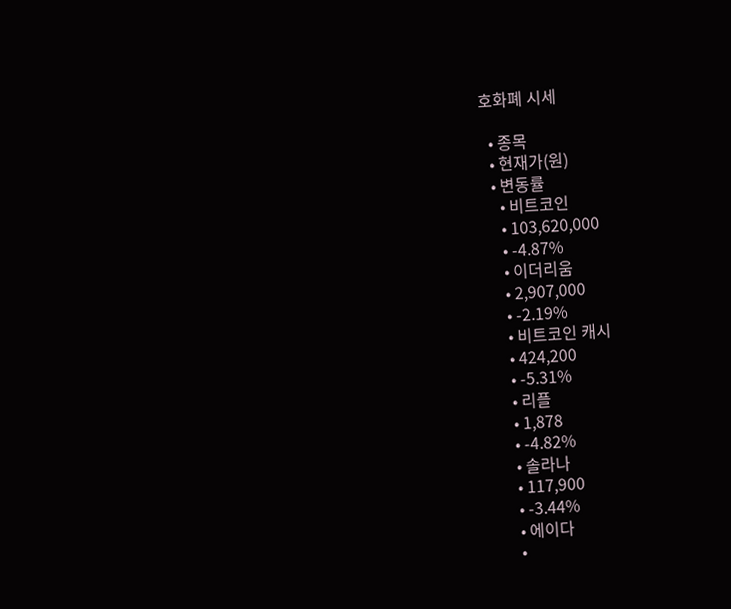호화폐 시세

  • 종목
  • 현재가(원)
  • 변동률
    • 비트코인
    • 103,620,000
    • -4.87%
    • 이더리움
    • 2,907,000
    • -2.19%
    • 비트코인 캐시
    • 424,200
    • -5.31%
    • 리플
    • 1,878
    • -4.82%
    • 솔라나
    • 117,900
    • -3.44%
    • 에이다
    •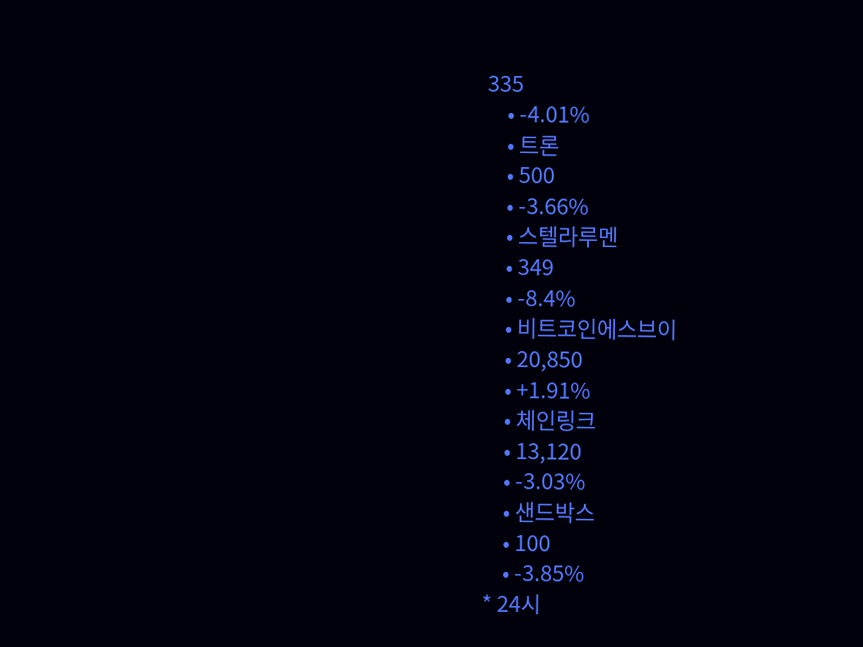335
    • -4.01%
    • 트론
    • 500
    • -3.66%
    • 스텔라루멘
    • 349
    • -8.4%
    • 비트코인에스브이
    • 20,850
    • +1.91%
    • 체인링크
    • 13,120
    • -3.03%
    • 샌드박스
    • 100
    • -3.85%
* 24시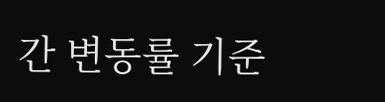간 변동률 기준